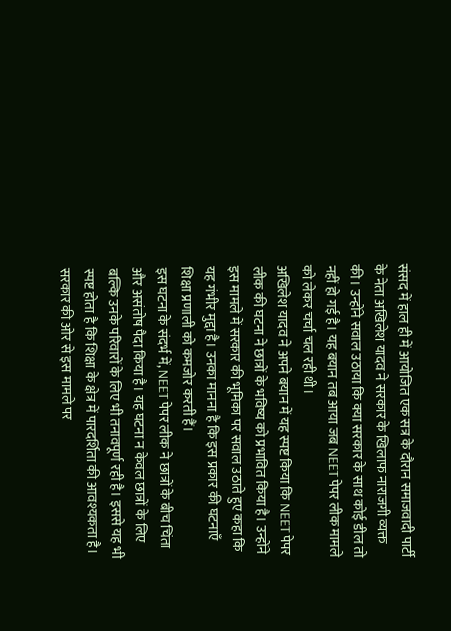संसद में हाल ही में आयोजित एक सत्र के दौरान समाजवादी पार्टी के नेता अखिलेश यादव ने सरकार के खिलाफ नाराजगी व्यक्त की। उन्होंने सवाल उठाया कि क्या सरकार के साथ कोई डील तो नहीं हो गई है। यह बयान तब आया जब NEET पेपर लीक मामले को लेकर चर्चा चल रही थी।
अखिलेश यादव ने अपने बयान में यह स्पष्ट किया कि NEET पेपर लीक की घटना ने छात्रों के भविष्य को प्रभावित किया है। उन्होंने इस मामले में सरकार की भूमिका पर सवाल उठाते हुए कहा कि यह गंभीर मुद्दा है। उनका मानना है कि इस प्रकार की घटनाएँ शिक्षा प्रणाली को कमजोर करती हैं।
इस घटना के संदर्भ में, NEET पेपर लीक ने छात्रों के बीच चिंता और असंतोष पैदा किया है। यह घटना न केवल छात्रों के लिए बल्कि उनके परिवारों के लिए भी तनावपूर्ण रही है। इससे यह भी स्पष्ट होता है कि शिक्षा के क्षेत्र में पारदर्शिता की आवश्यकता है।
सरकार की ओर से इस मामले पर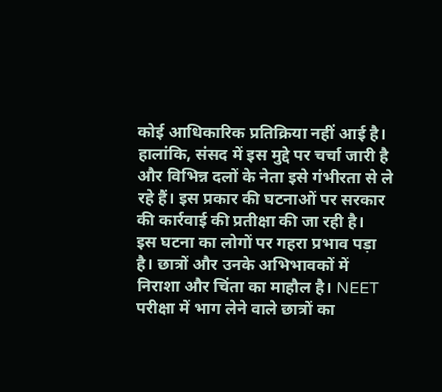कोई आधिकारिक प्रतिक्रिया नहीं आई है। हालांकि, संसद में इस मुद्दे पर चर्चा जारी है और विभिन्न दलों के नेता इसे गंभीरता से ले रहे हैं। इस प्रकार की घटनाओं पर सरकार की कार्रवाई की प्रतीक्षा की जा रही है।
इस घटना का लोगों पर गहरा प्रभाव पड़ा है। छात्रों और उनके अभिभावकों में निराशा और चिंता का माहौल है। NEET परीक्षा में भाग लेने वाले छात्रों का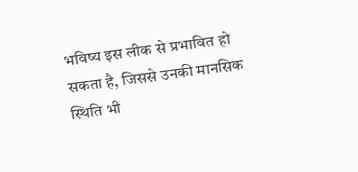भविष्य इस लीक से प्रभावित हो सकता है, जिससे उनकी मानसिक स्थिति भी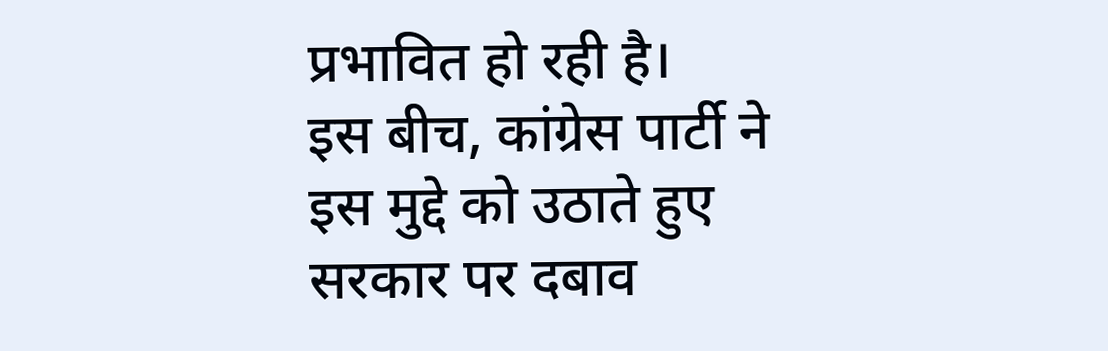प्रभावित हो रही है।
इस बीच, कांग्रेस पार्टी ने इस मुद्दे को उठाते हुए सरकार पर दबाव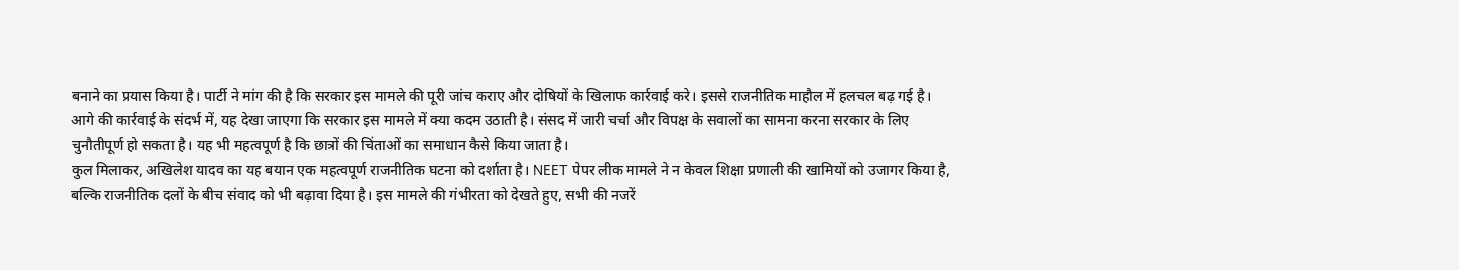बनाने का प्रयास किया है। पार्टी ने मांग की है कि सरकार इस मामले की पूरी जांच कराए और दोषियों के खिलाफ कार्रवाई करे। इससे राजनीतिक माहौल में हलचल बढ़ गई है।
आगे की कार्रवाई के संदर्भ में, यह देखा जाएगा कि सरकार इस मामले में क्या कदम उठाती है। संसद में जारी चर्चा और विपक्ष के सवालों का सामना करना सरकार के लिए चुनौतीपूर्ण हो सकता है। यह भी महत्वपूर्ण है कि छात्रों की चिंताओं का समाधान कैसे किया जाता है।
कुल मिलाकर, अखिलेश यादव का यह बयान एक महत्वपूर्ण राजनीतिक घटना को दर्शाता है। NEET पेपर लीक मामले ने न केवल शिक्षा प्रणाली की खामियों को उजागर किया है, बल्कि राजनीतिक दलों के बीच संवाद को भी बढ़ावा दिया है। इस मामले की गंभीरता को देखते हुए, सभी की नजरें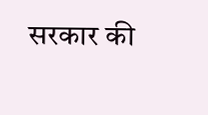सरकार की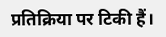प्रतिक्रिया पर टिकी हैं।